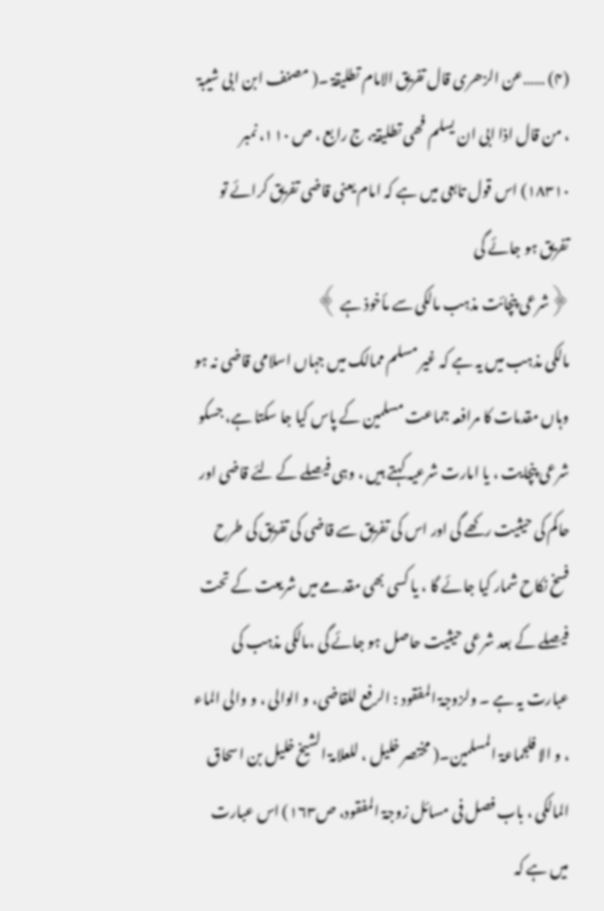(۴) ……عن الزھری قال تفریق الامام تطلیقۃ ۔( مصنف ابن ابی شیبۃ ، من قال اذا ابی ان یسلم فھی تطلیقۃ، ج رابع ، ص ۱۱۰، نمبر ۱۸۳۱۰) اس قول تابعی میں ہے کہ امام یعنی قاضی تفریق کرائے تو تفریق ہو جائے گی
﴿شرعی پنچائت مذہب مالکی سے مأخوذ ہے ﴾
مالکی مذہب میں یہ ہے کہ غیر مسلم ممالک میں جہاں اسلامی قاضی نہ ہو وہاں مقدمات کا مرافعہ جماعت مسلمین کے پاس کیا جا سکتا ہے، جسکو شرعی پنچایت ، یا امارت شرعیہ کہتے ہیں ، وہی فیصلے کے لئے قاضی اور حاکم کی حیثیت رکھے گی اور اس کی تفریق سے قاضی کی تفریق کی طرح فسخ نکاح شمار کیا جائے گا ، یا کسی بھی مقدمے میں شریعت کے تحت فیصلے کے بعد شرعی حیثیت حاصل ہو جائے گی ،مالکی مذہب کی عبارت یہ ہے ۔ ولزوجۃ المفقود : الرفع للقاضی، و الوالی ، و والی الماء ، و الا فلجماعۃ المسلمین۔( مختصر خلیل ، للعلامۃ الشیخ خلیل بن اسحاق المالکی ، باب فصل فی مسائل زوجۃ المفقود، ص۱۶۳) اس عبارت میں ہے کہ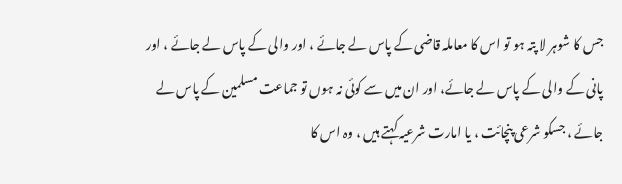جس کا شوہر لا پتہ ہو تو اس کا معاملہ قاضی کے پاس لے جائے ، اور والی کے پاس لے جائے ، اور پانی کے والی کے پاس لے جائے، اور ان میں سے کوئی نہ ہوں تو جماعت مسلمین کے پاس لے جائے ، جسکو شرعی پنچائت ، یا امارت شرعیہ کہتے ہیں ، وہ اس کا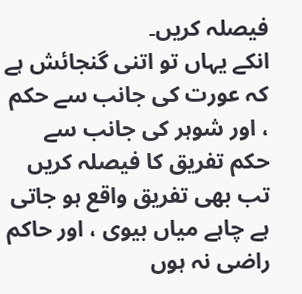فیصلہ کریں۔
انکے یہاں تو اتنی گنجائش ہے کہ عورت کی جانب سے حکم ، اور شوہر کی جانب سے حکم تفریق کا فیصلہ کریں تب بھی تفریق واقع ہو جاتی ہے چاہے میاں بیوی ، اور حاکم راضی نہ ہوں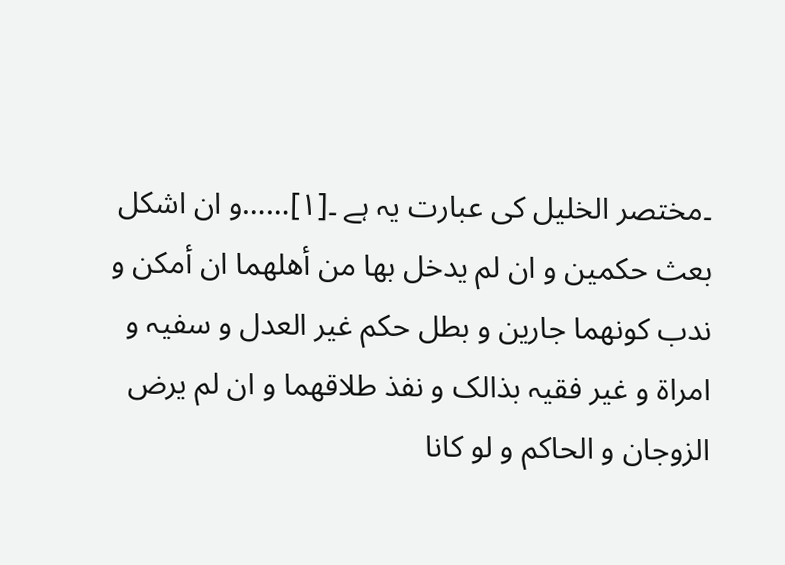۔مختصر الخلیل کی عبارت یہ ہے ۔[۱]……و ان اشکل بعث حکمین و ان لم یدخل بھا من أھلھما ان أمکن و ندب کونھما جارین و بطل حکم غیر العدل و سفیہ و امراۃ و غیر فقیہ بذالک و نفذ طلاقھما و ان لم یرض الزوجان و الحاکم و لو کانا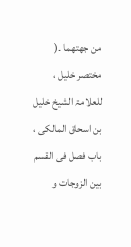من جھتھما ۔( مختصر خلیل ، للعلامۃ الشیخ خلیل بن اسحاق المالکی ، باب فصل فی القسم بین الزوجات و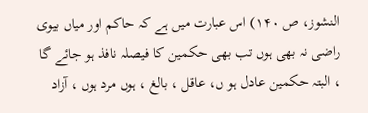النشوز، ص ۱۴۰) اس عبارت میں ہے کہ حاکم اور میاں بیوی راضی نہ بھی ہوں تب بھی حکمین کا فیصلہ نافذ ہو جائے گا ، البتہ حکمین عادل ہو ں، عاقل ، بالغ ، ہوں مرد ہوں ، آزاد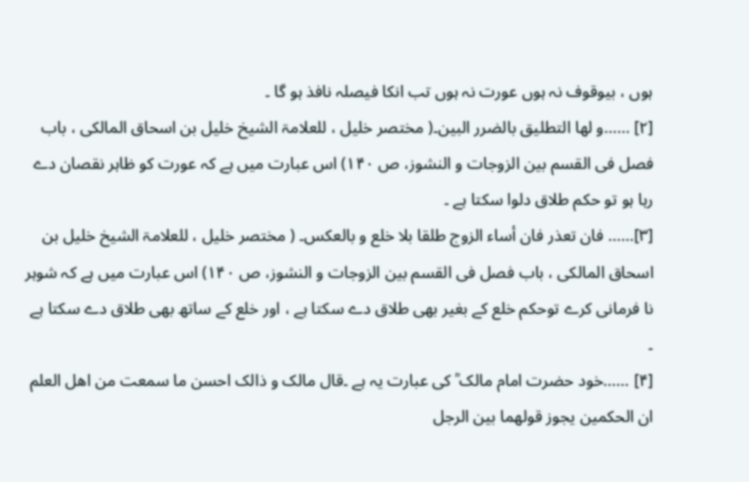ہوں ، بیوقوف نہ ہوں عورت نہ ہوں تب انکا فیصلہ نافذ ہو گا ۔
[۲] ……و لھا التطلیق بالضرر البین۔( مختصر خلیل ، للعلامۃ الشیخ خلیل بن اسحاق المالکی ، باب فصل فی القسم بین الزوجات و النشوز، ص ۱۴۰) اس عبارت میں ہے کہ عورت کو ظاہر نقصان دے رہا ہو تو حکم طلاق دلوا سکتا ہے ۔
[۳]…… فان تعذر فان أساء الزوج طلقا بلا خلع و بالعکس۔ ( مختصر خلیل ، للعلامۃ الشیخ خلیل بن اسحاق المالکی ، باب فصل فی القسم بین الزوجات و النشوز، ص ۱۴۰) اس عبارت میں ہے کہ شوہر نا فرمانی کرے توحکم خلع کے بغیر بھی طلاق دے سکتا ہے ، اور خلع کے ساتھ بھی طلاق دے سکتا ہے ۔
[۴] ……خود حضرت امام مالک ؒ کی عبارت یہ ہے ۔قال مالک و ذالک احسن ما سمعت من اھل العلم ان الحکمین یجوز قولھما بین الرجل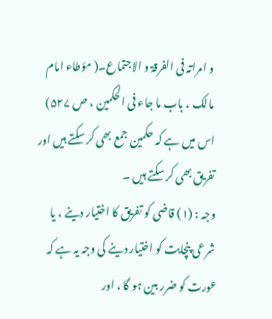و امراتہ فی الفرقۃ و الاجتماع۔( مؤطاء امام مالک ، باب ما جاء فی الحکمین ، ص ۵۲۷) اس میں ہے کہ حکمین جمع بھی کر سکتے ہیں اور تفریق بھی کر سکتے ہیں ۔
وجہ : (۱) قاضی کو تفریق کا اختیار دینے ، یا شرعی پنچایت کو اختیار دینے کی وجہ یہ ہے کہ عورت کو ضرر بین ہو گا ، اور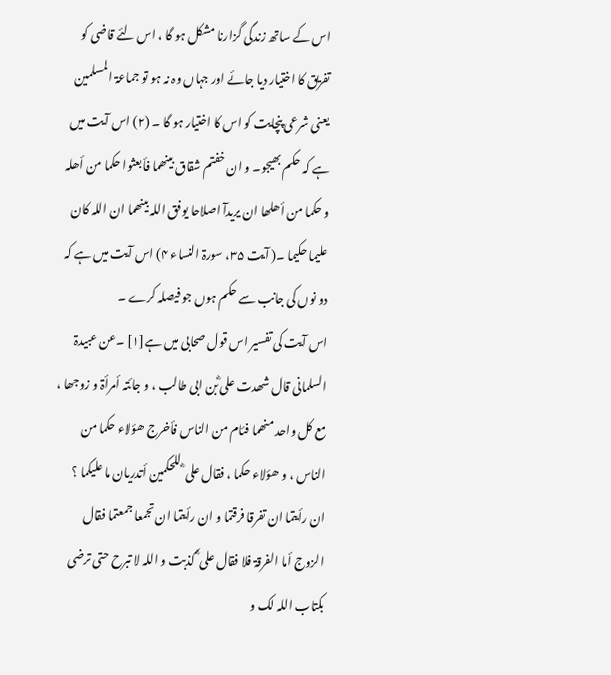اس کے ساتھ زندگی گزارنا مشکل ہو گا ، اس لئے قاضی کو تفریق کا اختیار دیا جائے اور جہاں وہ نہ ہو تو جماعۃ المسلمین یعنی شرعی پنچایت کو اس کا اختیار ہو گا ۔ (۲) اس آیت میں ہے کہ حکم بھیجو۔ و ان خفتم شقاق بینھما فأبعثوا حکما من أھلہ و حکما من أھلھا ان یریدآ اصلاحا یوفق اللہ بینھما ان اللہ کان علیما حکیما ۔( آیت ۳۵، سورۃ النساء ۴) اس آیت میں ہے کہ دو نوں کی جانب سے حکم ہوں جو فیصلہ کرے ۔
اس آیت کی تفسیر اس قول صحابی میں ہے[۱] ۔عن عبیدۃ السلمانی قال شھدت علی ؓبن ابی طالب ، و جائتہ أمرأۃ و زوجھا ، مع کل واحد منھما فئام من الناس فأخرج ھؤلاء حکما من الناس ، و ھؤلاء حکما ، فقال علی ؓ للحکمین أتدریان ما علیکما ؟ ان رأیتما ان تفرقا فرقتما و ان رأیتما ان تجمعا جمعتما فقال الزوج أما الفرقۃ فلا فقال علی ؓ کذبت و اللہ لا تبرح حتی ترضی بکتاب اللہ لک و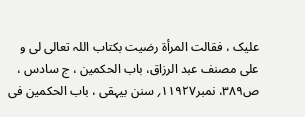علیک ، فقالت المرأۃ رضیت بکتاب اللہ تعالی لی و علی مصنف عبد الرزاق، باب الحکمین ، ج سادس ، ص۳۸۹، نمبر۱۱۹۲۷؍ سنن بیہقی ، باب الحکمین فی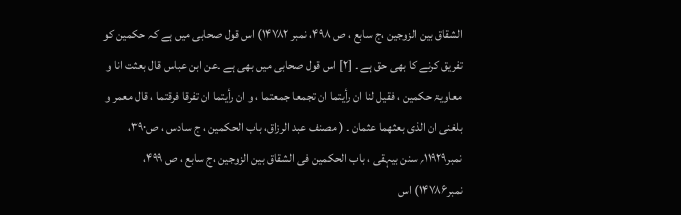الشقاق بین الزوجین ،ج سابع ، ص ۴۹۸، نمبر ۱۴۷۸۲) اس قول صحابی میں ہے کہ حکمین کو تفریق کرنے کا بھی حق ہے ۔ [۲] اس قول صحابی میں بھی ہے ۔عن ابن عباس قال بعثت انا و معاویۃ حکمین ، فقیل لنا ان رأیتما ان تجمعا جمعتما ، و ان رأیتما ان تفرقا فرقتما ، قال معمر و بلغنی ان الذی بعثھما عثمان ۔ ( مصنف عبد الرزاق، باب الحکمین ، ج سادس ، ص۳۹۰، نمبر۱۱۹۲۹؍ سنن بیہقی ، باب الحکمین فی الشقاق بین الزوجین ،ج سابع ، ص ۴۹۹، نمبر۱۴۷۸۶) اس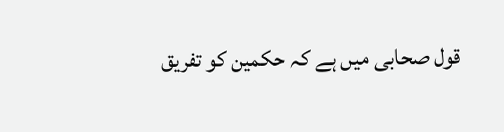قول صحابی میں ہے کہ حکمین کو تفریق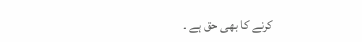کرنے کا بھی حق ہے ۔